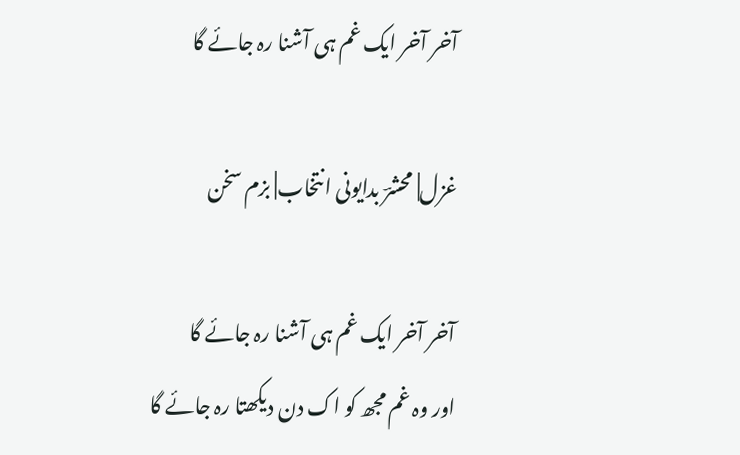آخر آخر ایک غم ہی آشنا رہ جائے گا

غزل| محشرؔ بدایونی انتخاب| بزم سخن

آخر آخر ایک غم ہی آشنا رہ جائے گا
اور وہ غم مجھ کو اک دن دیکھتا رہ جائے گا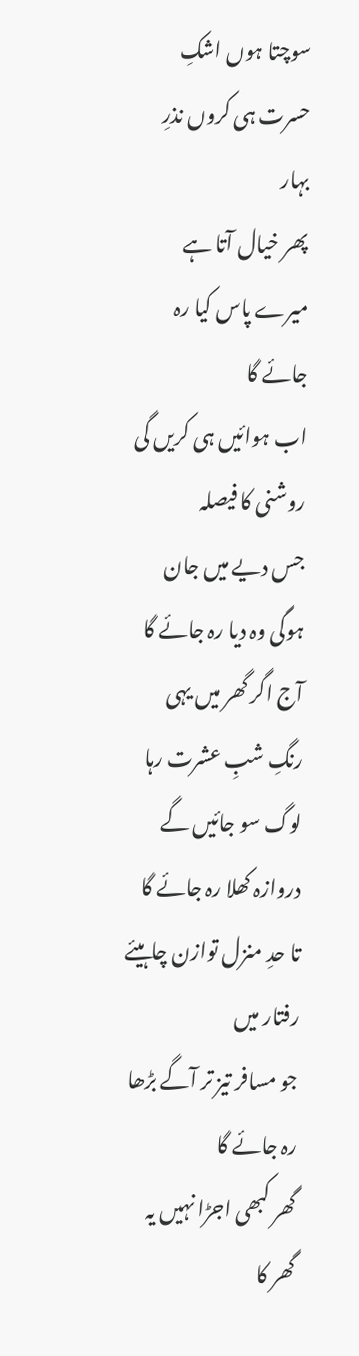سوچتا ہوں اشکِ حسرت ہی کروں نذرِ بہار
پھر خیال آتا ہے میرے پاس کیا رہ جائے گا
اب ہوائیں ہی کریں گی روشنی کا فیصلہ
جس دیے میں جان ہوگی وہ دیا رہ جائے گا
آج اگر گھر میں یہی رنگِ شبِ عشرت رہا
لوگ سو جائیں گے دروازہ کھلا رہ جائے گا
تا حدِ منزل توازن چاہیئے رفتار میں
جو مسافر تیز تر آگے بڑھا رہ جائے گا
گھر کبھی اجڑا نہیں یہ گھر کا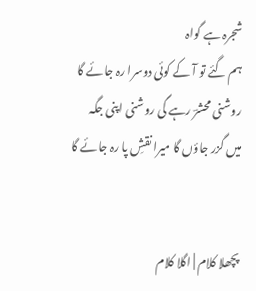شجرہ ہے گواہ
ہم گئے تو آ کے کوئی دوسرا رہ جائے گا
روشنی محشرؔ رہے گی روشنی اپنی جگہ
میں گزر جاؤں گا میرا نقشِ پا رہ جائے گا


پچھلا کلام | اگلا کلام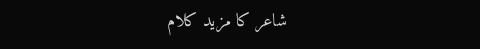شاعر کا مزید کلام